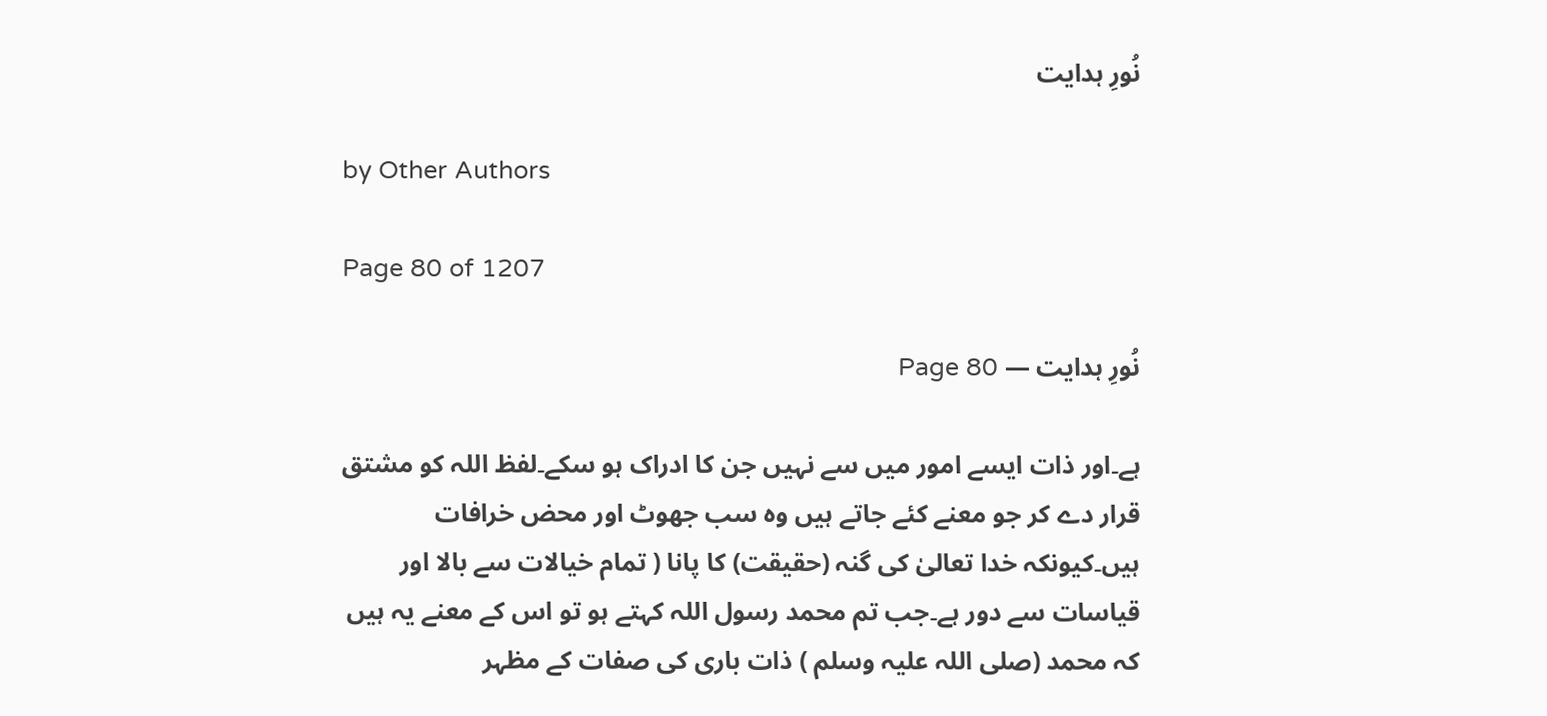نُورِ ہدایت

by Other Authors

Page 80 of 1207

نُورِ ہدایت — Page 80

ہے۔اور ذات ایسے امور میں سے نہیں جن کا ادراک ہو سکے۔لفظ اللہ کو مشتق قرار دے کر جو معنے کئے جاتے ہیں وہ سب جھوٹ اور محض خرافات ہیں۔کیونکہ خدا تعالیٰ کی گنہ (حقیقت) کا پانا ( تمام خیالات سے بالا اور قیاسات سے دور ہے۔جب تم محمد رسول اللہ کہتے ہو تو اس کے معنے یہ ہیں کہ محمد (صلی اللہ علیہ وسلم ) ذات باری کی صفات کے مظہر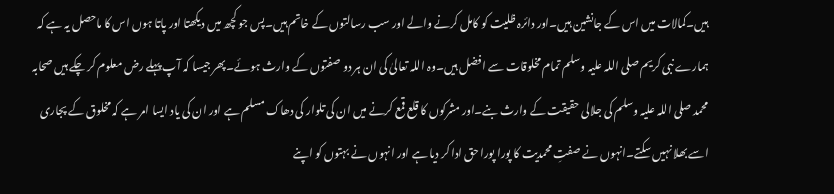ہیں۔کمالات میں اس کے جانشین ہیں۔اور دائرہ ظلیت کو کامل کرنے والے اور سب رسالتوں کے خاتم ہیں۔پس جو کچھ میں دیکھتا اور پاتا ہوں اس کا ماحصل یہ ہے کہ ہمارے نبی کریم صلی اللہ علیہ وسلم تمام مخلوقات سے افضل ہیں۔وہ اللہ تعالیٰ کی ان ہر دو صفتوں کے وارث ہوئے۔پھر جیسا کہ آپ پہلے رض معلوم کر چکے ہیں صحابہ محمد صلی اللہ علیہ وسلم کی جلالی حقیقت کے وارث بنے۔اور مشرکوں کا قلع قمع کرنے میں ان کی تلوار کی دھاک مسلم ہے اور ان کی یاد ایسا امر ہے کہ مخلوق کے پجاری اسے بھلا نہیں سکتے۔انہوں نے صفتِ محمدیت کا پورا پورا حق ادا کر دیا ہے اور انہوں نے بہتوں کو اپنے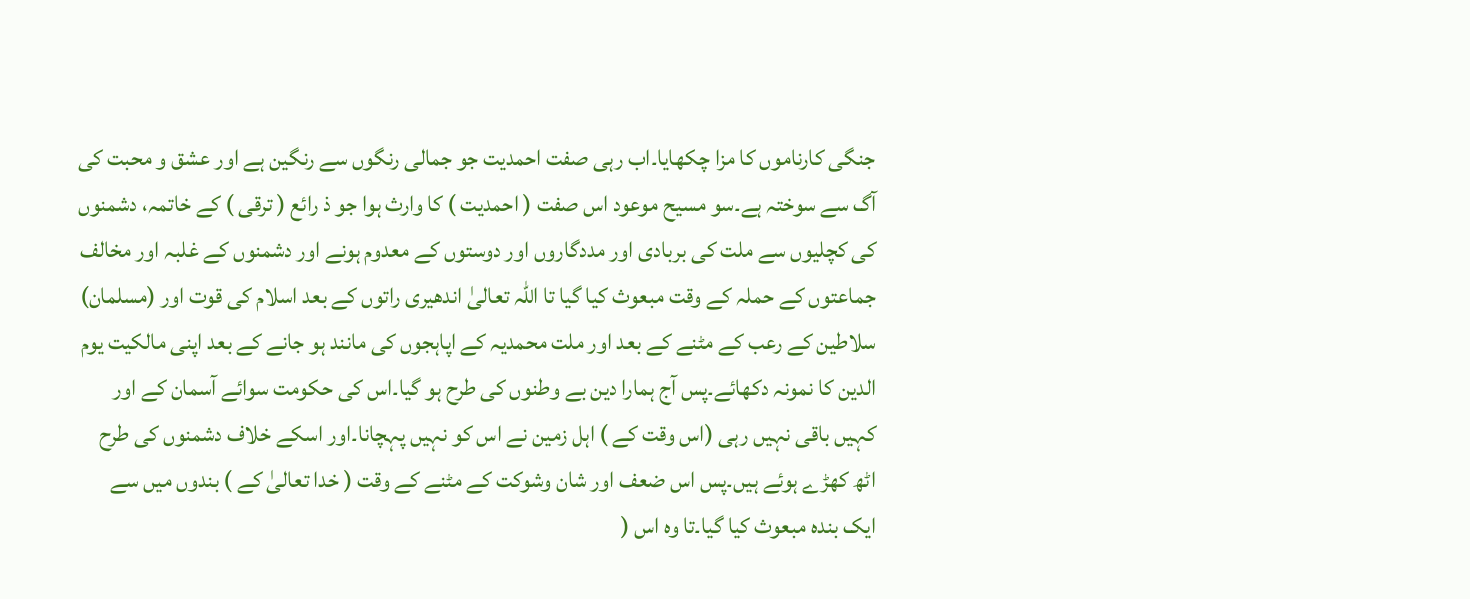جنگی کارناموں کا مزا چکھایا۔اب رہی صفت احمدیت جو جمالی رنگوں سے رنگین ہے اور عشق و محبت کی آگ سے سوختہ ہے۔سو مسیح موعود اس صفت ( احمدیت ) کا وارث ہوا جو ذ رائع ( ترقی ) کے خاتمہ، دشمنوں کی کچلیوں سے ملت کی بربادی اور مددگاروں اور دوستوں کے معدوم ہونے اور دشمنوں کے غلبہ اور مخالف جماعتوں کے حملہ کے وقت مبعوث کیا گیا تا اللہ تعالیٰ اندھیری راتوں کے بعد اسلام کی قوت اور (مسلمان) سلاطین کے رعب کے مٹنے کے بعد اور ملت محمدیہ کے اپاہجوں کی مانند ہو جانے کے بعد اپنی مالکیت یوم الدین کا نمونہ دکھائے۔پس آج ہمارا دین بے وطنوں کی طرح ہو گیا۔اس کی حکومت سوائے آسمان کے اور کہیں باقی نہیں رہی (اس وقت کے ) اہل زمین نے اس کو نہیں پہچانا۔اور اسکے خلاف دشمنوں کی طرح اٹھ کھڑے ہوئے ہیں۔پس اس ضعف اور شان وشوکت کے مٹنے کے وقت ( خدا تعالیٰ کے ) بندوں میں سے ایک بندہ مبعوث کیا گیا۔تا وہ اس (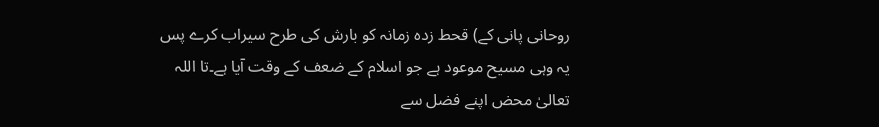روحانی پانی کے) قحط زدہ زمانہ کو بارش کی طرح سیراب کرے پس یہ وہی مسیح موعود ہے جو اسلام کے ضعف کے وقت آیا ہے۔تا اللہ تعالیٰ محض اپنے فضل سے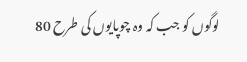لوگوں کو جب کہ وہ چوپایوں کی طرح 80